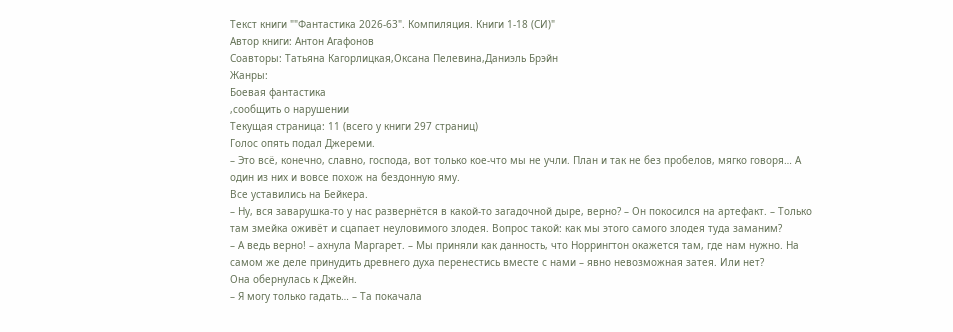Текст книги ""Фантастика 2026-63". Компиляция. Книги 1-18 (СИ)"
Автор книги: Антон Агафонов
Соавторы: Татьяна Кагорлицкая,Оксана Пелевина,Даниэль Брэйн
Жанры:
Боевая фантастика
,сообщить о нарушении
Текущая страница: 11 (всего у книги 297 страниц)
Голос опять подал Джереми.
– Это всё, конечно, славно, господа, вот только кое-что мы не учли. План и так не без пробелов, мягко говоря… А один из них и вовсе похож на бездонную яму.
Все уставились на Бейкера.
– Ну, вся заварушка-то у нас развернётся в какой-то загадочной дыре, верно? – Он покосился на артефакт. – Только там змейка оживёт и сцапает неуловимого злодея. Вопрос такой: как мы этого самого злодея туда заманим?
– А ведь верно! – ахнула Маргарет. – Мы приняли как данность, что Норрингтон окажется там, где нам нужно. На самом же деле принудить древнего духа перенестись вместе с нами – явно невозможная затея. Или нет?
Она обернулась к Джейн.
– Я могу только гадать… – Та покачала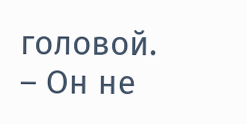головой. – Он не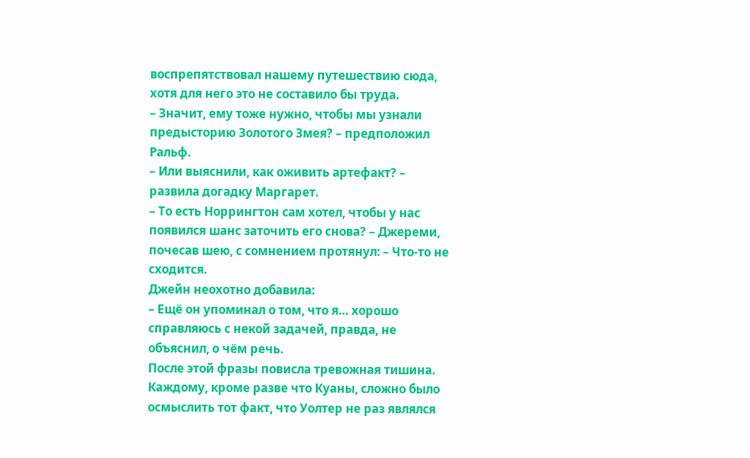воспрепятствовал нашему путешествию сюда, хотя для него это не составило бы труда.
– Значит, ему тоже нужно, чтобы мы узнали предысторию Золотого Змея? – предположил Ральф.
– Или выяснили, как оживить артефакт? – развила догадку Маргарет.
– То есть Норрингтон сам хотел, чтобы у нас появился шанс заточить его снова? – Джереми, почесав шею, с сомнением протянул: – Что-то не сходится.
Джейн неохотно добавила:
– Ещё он упоминал о том, что я… хорошо справляюсь с некой задачей, правда, не объяснил, о чём речь.
После этой фразы повисла тревожная тишина. Каждому, кроме разве что Куаны, сложно было осмыслить тот факт, что Уолтер не раз являлся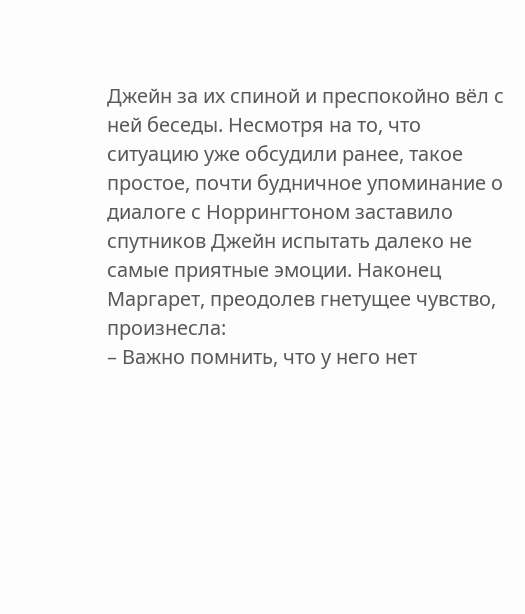Джейн за их спиной и преспокойно вёл с ней беседы. Несмотря на то, что ситуацию уже обсудили ранее, такое простое, почти будничное упоминание о диалоге с Норрингтоном заставило спутников Джейн испытать далеко не самые приятные эмоции. Наконец Маргарет, преодолев гнетущее чувство, произнесла:
– Важно помнить, что у него нет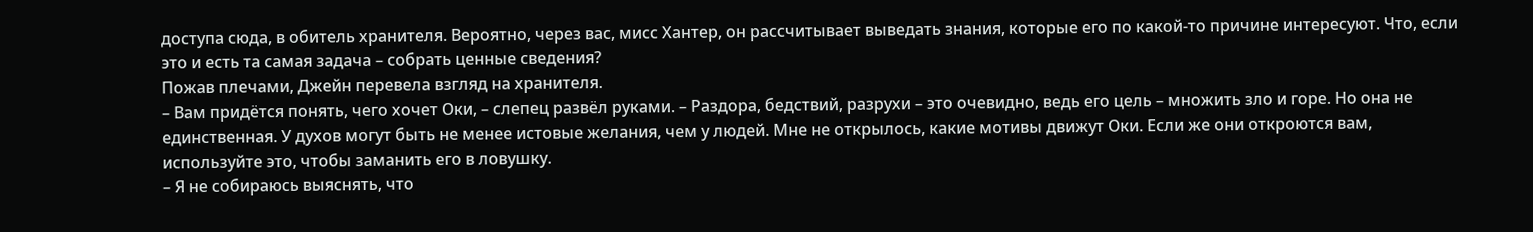доступа сюда, в обитель хранителя. Вероятно, через вас, мисс Хантер, он рассчитывает выведать знания, которые его по какой-то причине интересуют. Что, если это и есть та самая задача – собрать ценные сведения?
Пожав плечами, Джейн перевела взгляд на хранителя.
– Вам придётся понять, чего хочет Оки, – слепец развёл руками. – Раздора, бедствий, разрухи – это очевидно, ведь его цель – множить зло и горе. Но она не единственная. У духов могут быть не менее истовые желания, чем у людей. Мне не открылось, какие мотивы движут Оки. Если же они откроются вам, используйте это, чтобы заманить его в ловушку.
– Я не собираюсь выяснять, что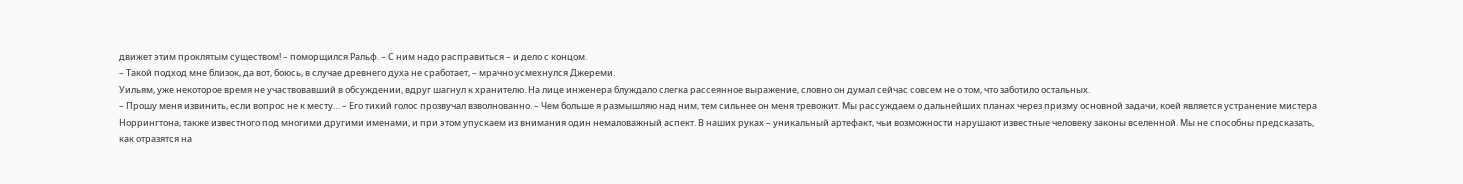движет этим проклятым существом! – поморщился Ральф. – С ним надо расправиться – и дело с концом.
– Такой подход мне близок, да вот, боюсь, в случае древнего духа не сработает, – мрачно усмехнулся Джереми.
Уильям, уже некоторое время не участвовавший в обсуждении, вдруг шагнул к хранителю. На лице инженера блуждало слегка рассеянное выражение, словно он думал сейчас совсем не о том, что заботило остальных.
– Прошу меня извинить, если вопрос не к месту… – Его тихий голос прозвучал взволнованно. – Чем больше я размышляю над ним, тем сильнее он меня тревожит. Мы рассуждаем о дальнейших планах через призму основной задачи, коей является устранение мистера Норрингтона, также известного под многими другими именами, и при этом упускаем из внимания один немаловажный аспект. В наших руках – уникальный артефакт, чьи возможности нарушают известные человеку законы вселенной. Мы не способны предсказать, как отразятся на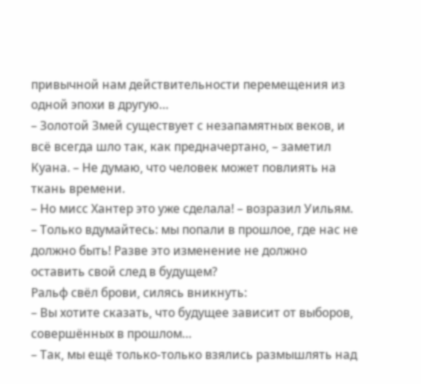привычной нам действительности перемещения из одной эпохи в другую…
– Золотой Змей существует с незапамятных веков, и всё всегда шло так, как предначертано, – заметил Куана. – Не думаю, что человек может повлиять на ткань времени.
– Но мисс Хантер это уже сделала! – возразил Уильям. – Только вдумайтесь: мы попали в прошлое, где нас не должно быть! Разве это изменение не должно оставить свой след в будущем?
Ральф свёл брови, силясь вникнуть:
– Вы хотите сказать, что будущее зависит от выборов, совершённых в прошлом…
– Так, мы ещё только-только взялись размышлять над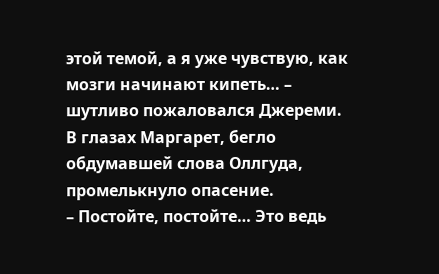этой темой, а я уже чувствую, как мозги начинают кипеть… – шутливо пожаловался Джереми.
В глазах Маргарет, бегло обдумавшей слова Оллгуда, промелькнуло опасение.
– Постойте, постойте… Это ведь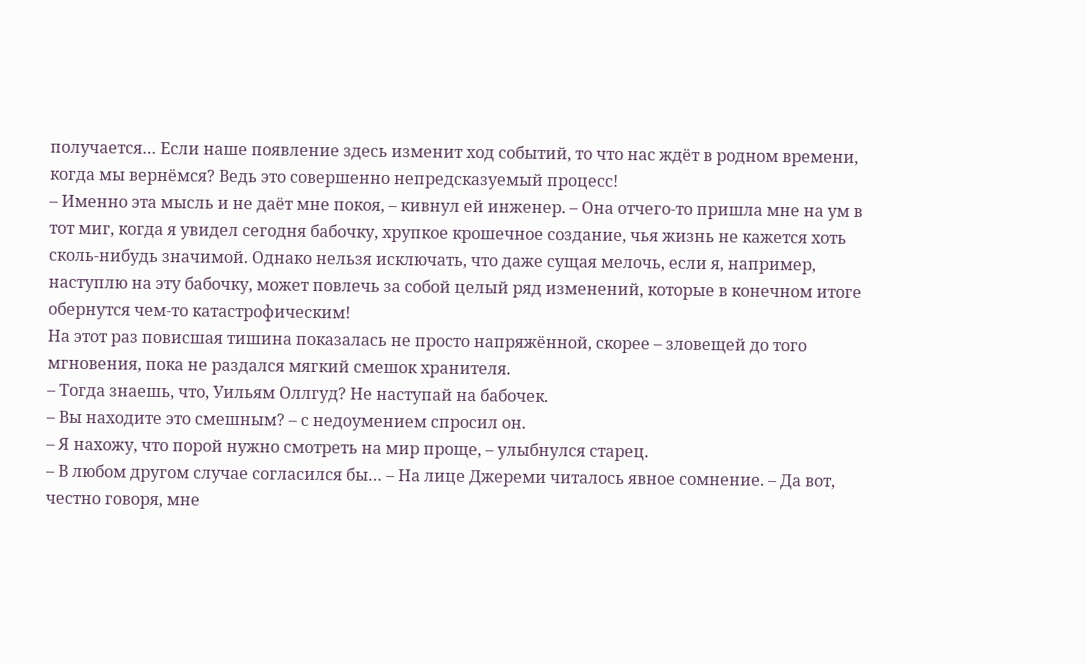получается… Если наше появление здесь изменит ход событий, то что нас ждёт в родном времени, когда мы вернёмся? Ведь это совершенно непредсказуемый процесс!
– Именно эта мысль и не даёт мне покоя, – кивнул ей инженер. – Она отчего-то пришла мне на ум в тот миг, когда я увидел сегодня бабочку, хрупкое крошечное создание, чья жизнь не кажется хоть сколь-нибудь значимой. Однако нельзя исключать, что даже сущая мелочь, если я, например, наступлю на эту бабочку, может повлечь за собой целый ряд изменений, которые в конечном итоге обернутся чем-то катастрофическим!
На этот раз повисшая тишина показалась не просто напряжённой, скорее – зловещей до того мгновения, пока не раздался мягкий смешок хранителя.
– Тогда знаешь, что, Уильям Оллгуд? Не наступай на бабочек.
– Вы находите это смешным? – с недоумением спросил он.
– Я нахожу, что порой нужно смотреть на мир проще, – улыбнулся старец.
– В любом другом случае согласился бы… – На лице Джереми читалось явное сомнение. – Да вот, честно говоря, мне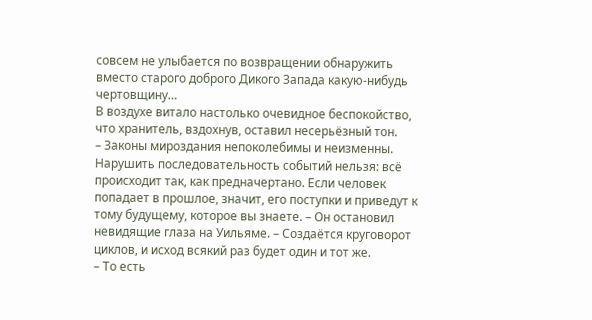совсем не улыбается по возвращении обнаружить вместо старого доброго Дикого Запада какую-нибудь чертовщину…
В воздухе витало настолько очевидное беспокойство, что хранитель, вздохнув, оставил несерьёзный тон.
– Законы мироздания непоколебимы и неизменны. Нарушить последовательность событий нельзя: всё происходит так, как предначертано. Если человек попадает в прошлое, значит, его поступки и приведут к тому будущему, которое вы знаете. – Он остановил невидящие глаза на Уильяме. – Создаётся круговорот циклов, и исход всякий раз будет один и тот же.
– То есть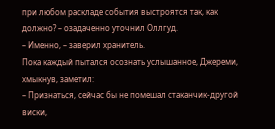при любом раскладе события выстроятся так, как должно? – озадаченно уточнил Оллгуд.
– Именно, – заверил хранитель.
Пока каждый пытался осознать услышанное, Джереми, хмыкнув, заметил:
– Признаться, сейчас бы не помешал стаканчик-другой виски,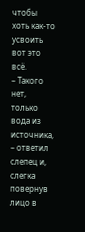чтобы хоть как-то усвоить вот это всё.
– Такого нет, только вода из источника, – ответил слепец и, слегка повернув лицо в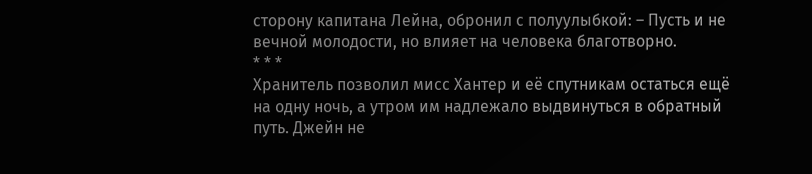сторону капитана Лейна, обронил с полуулыбкой: – Пусть и не вечной молодости, но влияет на человека благотворно.
* * *
Хранитель позволил мисс Хантер и её спутникам остаться ещё на одну ночь, а утром им надлежало выдвинуться в обратный путь. Джейн не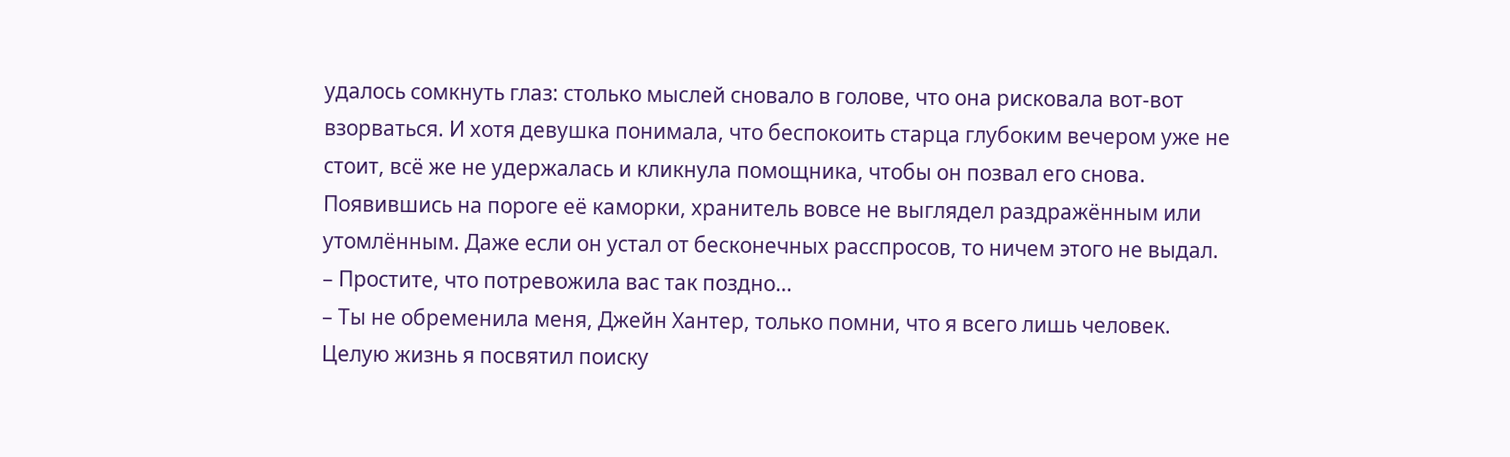удалось сомкнуть глаз: столько мыслей сновало в голове, что она рисковала вот-вот взорваться. И хотя девушка понимала, что беспокоить старца глубоким вечером уже не стоит, всё же не удержалась и кликнула помощника, чтобы он позвал его снова. Появившись на пороге её каморки, хранитель вовсе не выглядел раздражённым или утомлённым. Даже если он устал от бесконечных расспросов, то ничем этого не выдал.
– Простите, что потревожила вас так поздно…
– Ты не обременила меня, Джейн Хантер, только помни, что я всего лишь человек. Целую жизнь я посвятил поиску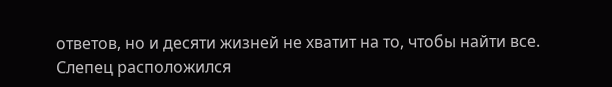ответов, но и десяти жизней не хватит на то, чтобы найти все.
Слепец расположился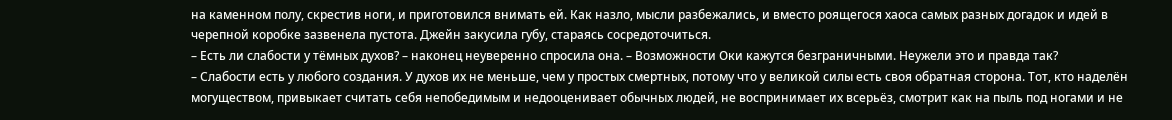на каменном полу, скрестив ноги, и приготовился внимать ей. Как назло, мысли разбежались, и вместо роящегося хаоса самых разных догадок и идей в черепной коробке зазвенела пустота. Джейн закусила губу, стараясь сосредоточиться.
– Есть ли слабости у тёмных духов? – наконец неуверенно спросила она. – Возможности Оки кажутся безграничными. Неужели это и правда так?
– Слабости есть у любого создания. У духов их не меньше, чем у простых смертных, потому что у великой силы есть своя обратная сторона. Тот, кто наделён могуществом, привыкает считать себя непобедимым и недооценивает обычных людей, не воспринимает их всерьёз, смотрит как на пыль под ногами и не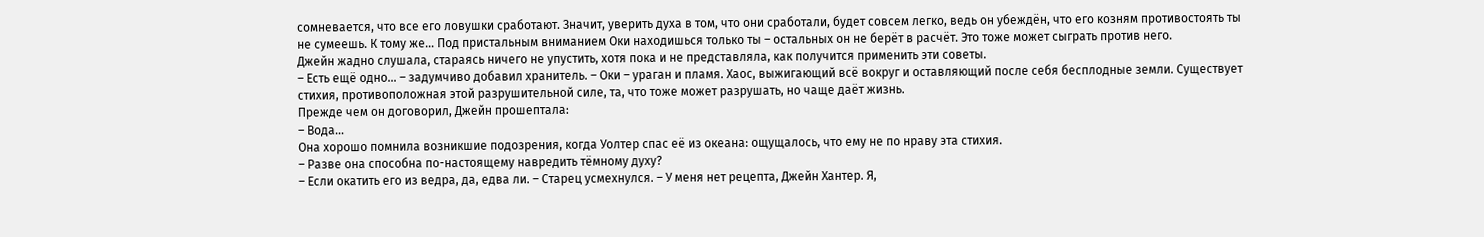сомневается, что все его ловушки сработают. Значит, уверить духа в том, что они сработали, будет совсем легко, ведь он убеждён, что его козням противостоять ты не сумеешь. К тому же… Под пристальным вниманием Оки находишься только ты – остальных он не берёт в расчёт. Это тоже может сыграть против него.
Джейн жадно слушала, стараясь ничего не упустить, хотя пока и не представляла, как получится применить эти советы.
– Есть ещё одно… – задумчиво добавил хранитель. – Оки – ураган и пламя. Хаос, выжигающий всё вокруг и оставляющий после себя бесплодные земли. Существует стихия, противоположная этой разрушительной силе, та, что тоже может разрушать, но чаще даёт жизнь.
Прежде чем он договорил, Джейн прошептала:
– Вода…
Она хорошо помнила возникшие подозрения, когда Уолтер спас её из океана: ощущалось, что ему не по нраву эта стихия.
– Разве она способна по-настоящему навредить тёмному духу?
– Если окатить его из ведра, да, едва ли. – Старец усмехнулся. – У меня нет рецепта, Джейн Хантер. Я,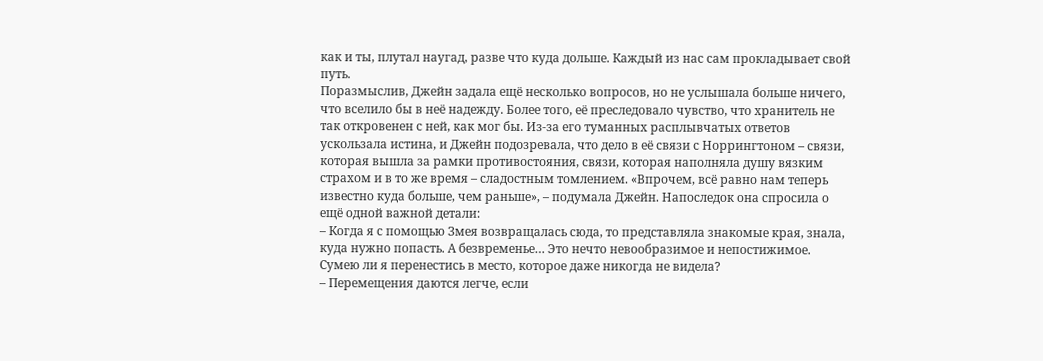как и ты, плутал наугад, разве что куда дольше. Каждый из нас сам прокладывает свой путь.
Поразмыслив, Джейн задала ещё несколько вопросов, но не услышала больше ничего, что вселило бы в неё надежду. Более того, её преследовало чувство, что хранитель не так откровенен с ней, как мог бы. Из-за его туманных расплывчатых ответов ускользала истина, и Джейн подозревала, что дело в её связи с Норрингтоном – связи, которая вышла за рамки противостояния, связи, которая наполняла душу вязким страхом и в то же время – сладостным томлением. «Впрочем, всё равно нам теперь известно куда больше, чем раньше», – подумала Джейн. Напоследок она спросила о ещё одной важной детали:
– Когда я с помощью Змея возвращалась сюда, то представляла знакомые края, знала, куда нужно попасть. А безвременье… Это нечто невообразимое и непостижимое. Сумею ли я перенестись в место, которое даже никогда не видела?
– Перемещения даются легче, если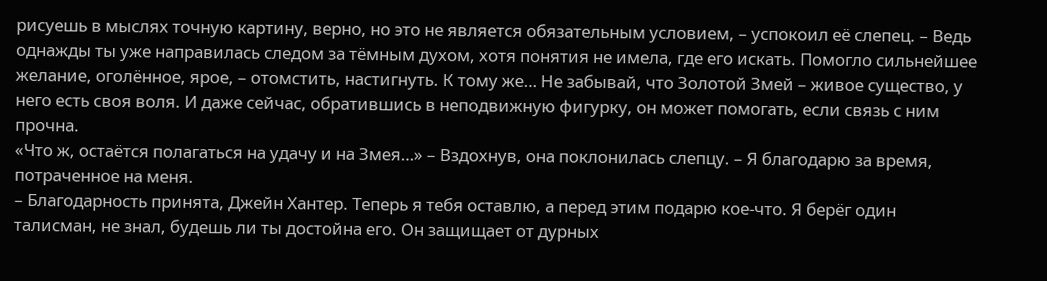рисуешь в мыслях точную картину, верно, но это не является обязательным условием, – успокоил её слепец. – Ведь однажды ты уже направилась следом за тёмным духом, хотя понятия не имела, где его искать. Помогло сильнейшее желание, оголённое, ярое, – отомстить, настигнуть. К тому же… Не забывай, что Золотой Змей – живое существо, у него есть своя воля. И даже сейчас, обратившись в неподвижную фигурку, он может помогать, если связь с ним прочна.
«Что ж, остаётся полагаться на удачу и на Змея…» – Вздохнув, она поклонилась слепцу. – Я благодарю за время, потраченное на меня.
– Благодарность принята, Джейн Хантер. Теперь я тебя оставлю, а перед этим подарю кое-что. Я берёг один талисман, не знал, будешь ли ты достойна его. Он защищает от дурных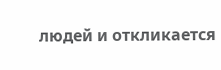людей и откликается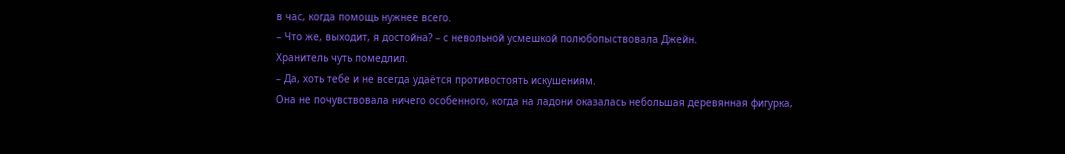в час, когда помощь нужнее всего.
– Что же, выходит, я достойна? – с невольной усмешкой полюбопыствовала Джейн.
Хранитель чуть помедлил.
– Да, хоть тебе и не всегда удаётся противостоять искушениям.
Она не почувствовала ничего особенного, когда на ладони оказалась небольшая деревянная фигурка,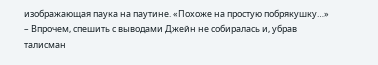изображающая паука на паутине. «Похоже на простую побрякушку…» – Впрочем, спешить с выводами Джейн не собиралась и, убрав талисман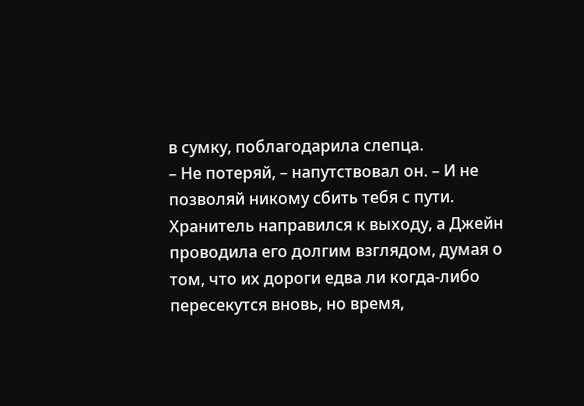в сумку, поблагодарила слепца.
– Не потеряй, – напутствовал он. – И не позволяй никому сбить тебя с пути.
Хранитель направился к выходу, а Джейн проводила его долгим взглядом, думая о том, что их дороги едва ли когда-либо пересекутся вновь, но время,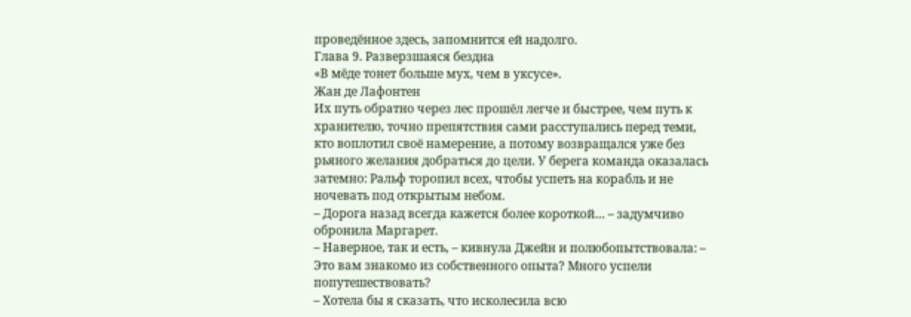проведённое здесь, запомнится ей надолго.
Глава 9. Разверзшаяся бездна
«В мёде тонет больше мух, чем в уксусе».
Жан де Лафонтен
Их путь обратно через лес прошёл легче и быстрее, чем путь к хранителю, точно препятствия сами расступались перед теми, кто воплотил своё намерение, а потому возвращался уже без рьяного желания добраться до цели. У берега команда оказалась затемно: Ральф торопил всех, чтобы успеть на корабль и не ночевать под открытым небом.
– Дорога назад всегда кажется более короткой… – задумчиво обронила Маргарет.
– Наверное, так и есть, – кивнула Джейн и полюбопытствовала: – Это вам знакомо из собственного опыта? Много успели попутешествовать?
– Хотела бы я сказать, что исколесила всю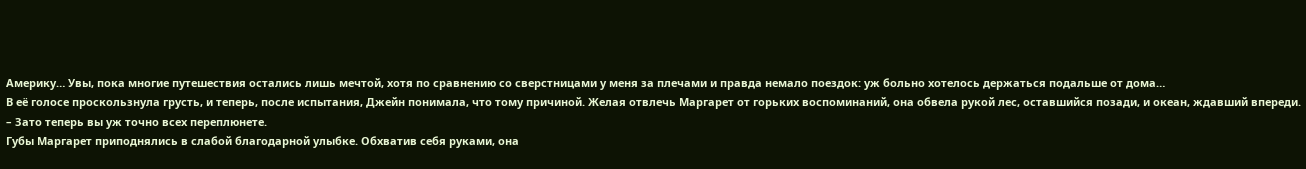Америку… Увы, пока многие путешествия остались лишь мечтой, хотя по сравнению со сверстницами у меня за плечами и правда немало поездок: уж больно хотелось держаться подальше от дома…
В её голосе проскользнула грусть, и теперь, после испытания, Джейн понимала, что тому причиной. Желая отвлечь Маргарет от горьких воспоминаний, она обвела рукой лес, оставшийся позади, и океан, ждавший впереди.
– Зато теперь вы уж точно всех переплюнете.
Губы Маргарет приподнялись в слабой благодарной улыбке. Обхватив себя руками, она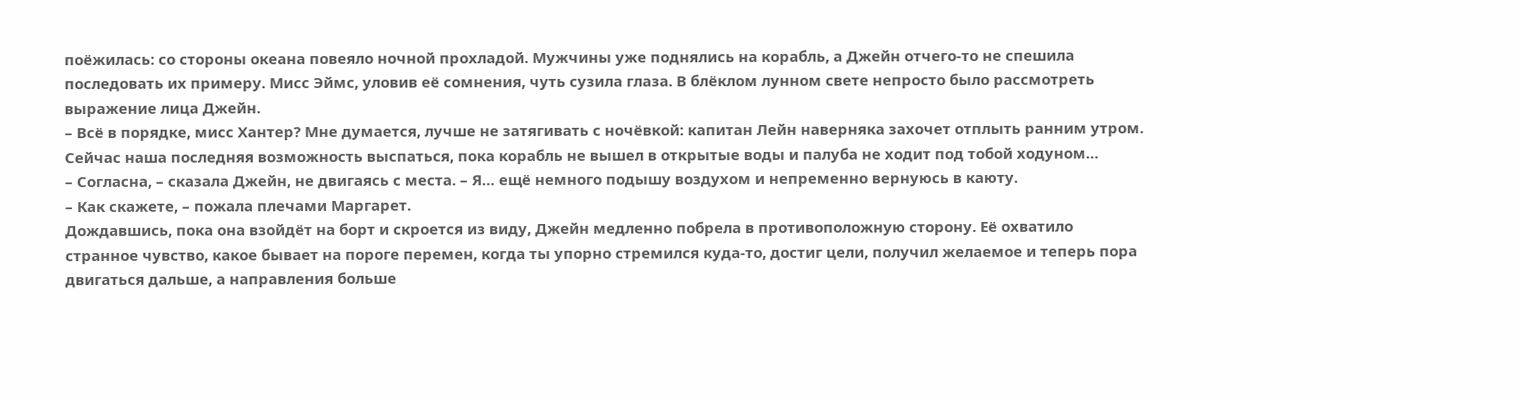поёжилась: со стороны океана повеяло ночной прохладой. Мужчины уже поднялись на корабль, а Джейн отчего-то не спешила последовать их примеру. Мисс Эймс, уловив её сомнения, чуть сузила глаза. В блёклом лунном свете непросто было рассмотреть выражение лица Джейн.
– Всё в порядке, мисс Хантер? Мне думается, лучше не затягивать с ночёвкой: капитан Лейн наверняка захочет отплыть ранним утром. Сейчас наша последняя возможность выспаться, пока корабль не вышел в открытые воды и палуба не ходит под тобой ходуном…
– Согласна, – сказала Джейн, не двигаясь с места. – Я… ещё немного подышу воздухом и непременно вернуюсь в каюту.
– Как скажете, – пожала плечами Маргарет.
Дождавшись, пока она взойдёт на борт и скроется из виду, Джейн медленно побрела в противоположную сторону. Её охватило странное чувство, какое бывает на пороге перемен, когда ты упорно стремился куда-то, достиг цели, получил желаемое и теперь пора двигаться дальше, а направления больше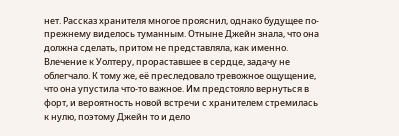нет. Рассказ хранителя многое прояснил, однако будущее по-прежнему виделось туманным. Отныне Джейн знала, что она должна сделать, притом не представляла, как именно.
Влечение к Уолтеру, прораставшее в сердце, задачу не облегчало. К тому же, её преследовало тревожное ощущение, что она упустила что-то важное. Им предстояло вернуться в форт, и вероятность новой встречи с хранителем стремилась к нулю, поэтому Джейн то и дело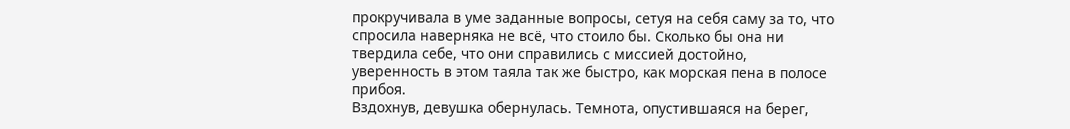прокручивала в уме заданные вопросы, сетуя на себя саму за то, что спросила наверняка не всё, что стоило бы. Сколько бы она ни твердила себе, что они справились с миссией достойно, уверенность в этом таяла так же быстро, как морская пена в полосе прибоя.
Вздохнув, девушка обернулась. Темнота, опустившаяся на берег,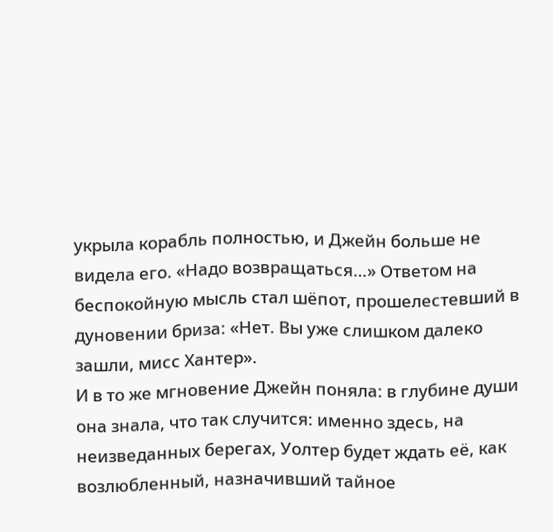укрыла корабль полностью, и Джейн больше не видела его. «Надо возвращаться…» Ответом на беспокойную мысль стал шёпот, прошелестевший в дуновении бриза: «Нет. Вы уже слишком далеко зашли, мисс Хантер».
И в то же мгновение Джейн поняла: в глубине души она знала, что так случится: именно здесь, на неизведанных берегах, Уолтер будет ждать её, как возлюбленный, назначивший тайное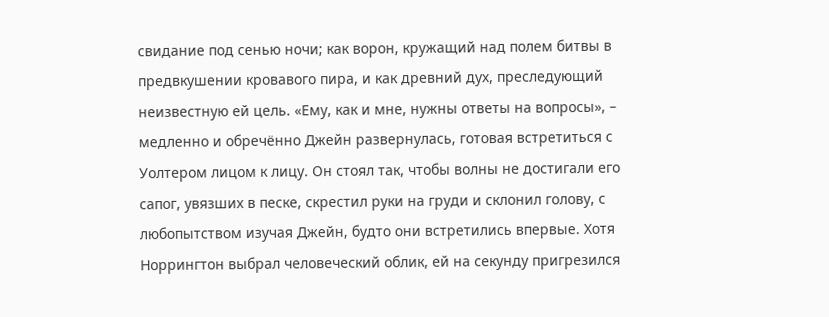свидание под сенью ночи; как ворон, кружащий над полем битвы в предвкушении кровавого пира, и как древний дух, преследующий неизвестную ей цель. «Ему, как и мне, нужны ответы на вопросы», – медленно и обречённо Джейн развернулась, готовая встретиться с Уолтером лицом к лицу. Он стоял так, чтобы волны не достигали его сапог, увязших в песке, скрестил руки на груди и склонил голову, с любопытством изучая Джейн, будто они встретились впервые. Хотя Норрингтон выбрал человеческий облик, ей на секунду пригрезился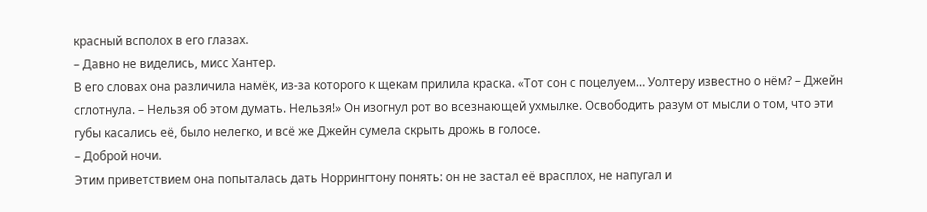красный всполох в его глазах.
– Давно не виделись, мисс Хантер.
В его словах она различила намёк, из-за которого к щекам прилила краска. «Тот сон с поцелуем… Уолтеру известно о нём? – Джейн сглотнула. – Нельзя об этом думать. Нельзя!» Он изогнул рот во всезнающей ухмылке. Освободить разум от мысли о том, что эти губы касались её, было нелегко, и всё же Джейн сумела скрыть дрожь в голосе.
– Доброй ночи.
Этим приветствием она попыталась дать Норрингтону понять: он не застал её врасплох, не напугал и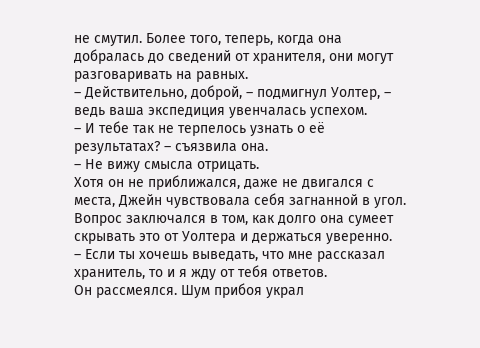не смутил. Более того, теперь, когда она добралась до сведений от хранителя, они могут разговаривать на равных.
– Действительно, доброй, – подмигнул Уолтер, – ведь ваша экспедиция увенчалась успехом.
– И тебе так не терпелось узнать о её результатах? – съязвила она.
– Не вижу смысла отрицать.
Хотя он не приближался, даже не двигался с места, Джейн чувствовала себя загнанной в угол. Вопрос заключался в том, как долго она сумеет скрывать это от Уолтера и держаться уверенно.
– Если ты хочешь выведать, что мне рассказал хранитель, то и я жду от тебя ответов.
Он рассмеялся. Шум прибоя украл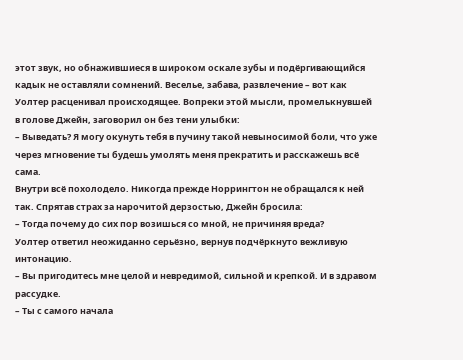этот звук, но обнажившиеся в широком оскале зубы и подёргивающийся кадык не оставляли сомнений. Веселье, забава, развлечение – вот как Уолтер расценивал происходящее. Вопреки этой мысли, промелькнувшей в голове Джейн, заговорил он без тени улыбки:
– Выведать? Я могу окунуть тебя в пучину такой невыносимой боли, что уже через мгновение ты будешь умолять меня прекратить и расскажешь всё сама.
Внутри всё похолодело. Никогда прежде Норрингтон не обращался к ней так. Спрятав страх за нарочитой дерзостью, Джейн бросила:
– Тогда почему до сих пор возишься со мной, не причиняя вреда?
Уолтер ответил неожиданно серьёзно, вернув подчёркнуто вежливую интонацию.
– Вы пригодитесь мне целой и невредимой, сильной и крепкой. И в здравом рассудке.
– Ты с самого начала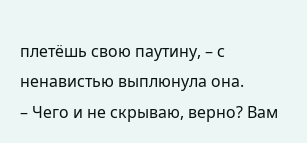плетёшь свою паутину, – с ненавистью выплюнула она.
– Чего и не скрываю, верно? Вам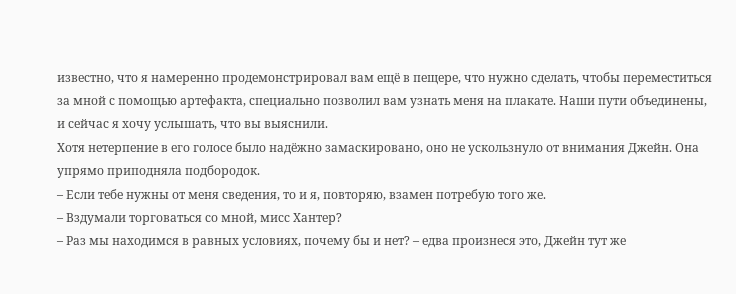известно, что я намеренно продемонстрировал вам ещё в пещере, что нужно сделать, чтобы переместиться за мной с помощью артефакта, специально позволил вам узнать меня на плакате. Наши пути объединены, и сейчас я хочу услышать, что вы выяснили.
Хотя нетерпение в его голосе было надёжно замаскировано, оно не ускользнуло от внимания Джейн. Она упрямо приподняла подбородок.
– Если тебе нужны от меня сведения, то и я, повторяю, взамен потребую того же.
– Вздумали торговаться со мной, мисс Хантер?
– Раз мы находимся в равных условиях, почему бы и нет? – едва произнеся это, Джейн тут же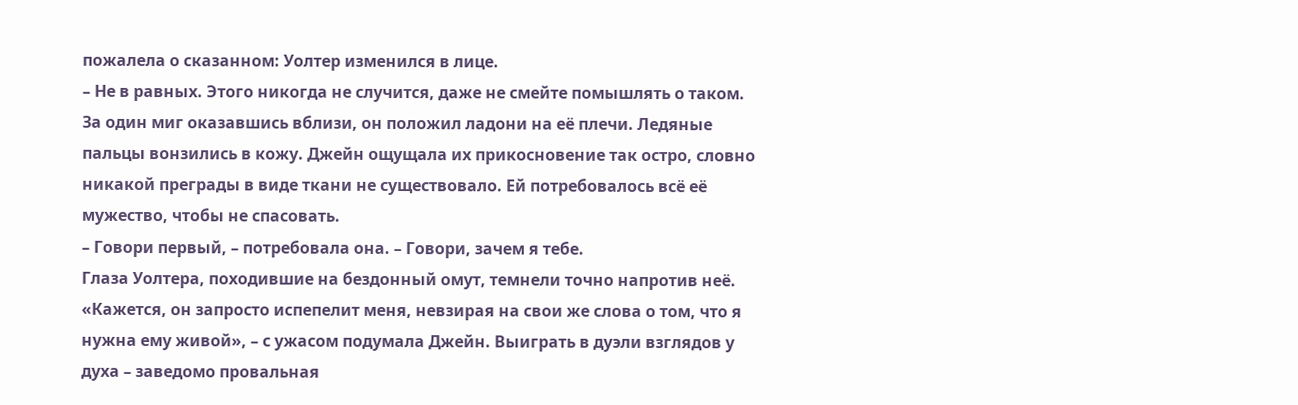пожалела о сказанном: Уолтер изменился в лице.
– Не в равных. Этого никогда не случится, даже не смейте помышлять о таком.
За один миг оказавшись вблизи, он положил ладони на её плечи. Ледяные пальцы вонзились в кожу. Джейн ощущала их прикосновение так остро, словно никакой преграды в виде ткани не существовало. Ей потребовалось всё её мужество, чтобы не спасовать.
– Говори первый, – потребовала она. – Говори, зачем я тебе.
Глаза Уолтера, походившие на бездонный омут, темнели точно напротив неё. «Кажется, он запросто испепелит меня, невзирая на свои же слова о том, что я нужна ему живой», – с ужасом подумала Джейн. Выиграть в дуэли взглядов у духа – заведомо провальная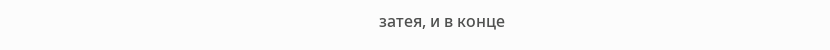затея, и в конце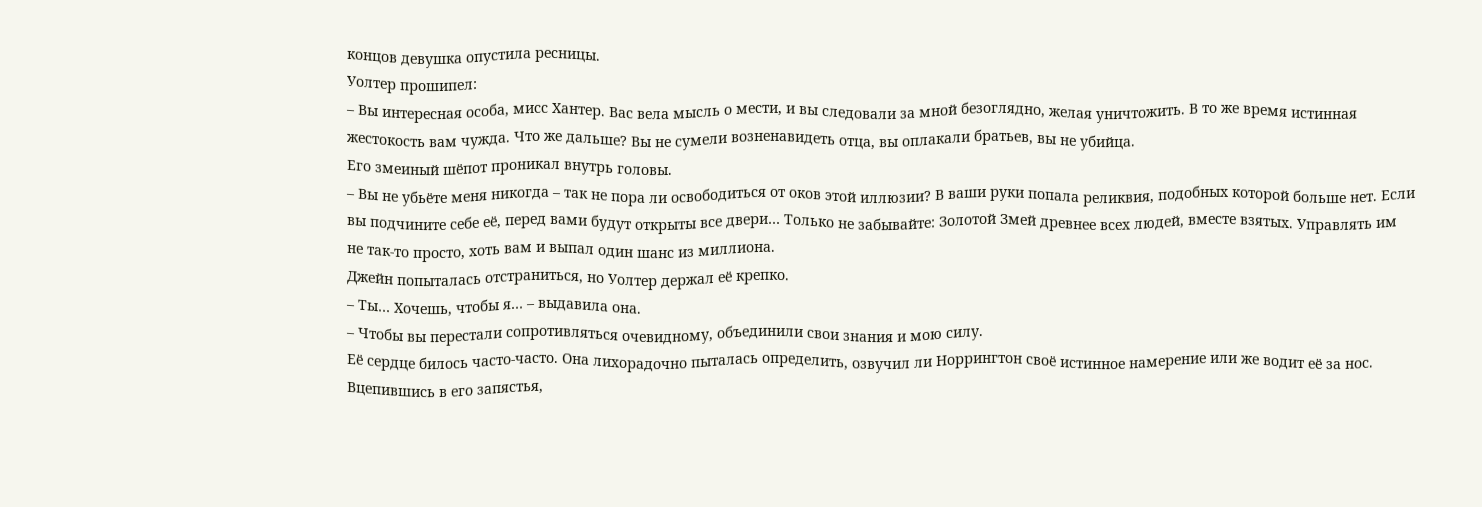концов девушка опустила ресницы.
Уолтер прошипел:
– Вы интересная особа, мисс Хантер. Вас вела мысль о мести, и вы следовали за мной безоглядно, желая уничтожить. В то же время истинная жестокость вам чужда. Что же дальше? Вы не сумели возненавидеть отца, вы оплакали братьев, вы не убийца.
Его змеиный шёпот проникал внутрь головы.
– Вы не убьёте меня никогда – так не пора ли освободиться от оков этой иллюзии? В ваши руки попала реликвия, подобных которой больше нет. Если вы подчините себе её, перед вами будут открыты все двери… Только не забывайте: Золотой Змей древнее всех людей, вместе взятых. Управлять им не так-то просто, хоть вам и выпал один шанс из миллиона.
Джейн попыталась отстраниться, но Уолтер держал её крепко.
– Ты… Хочешь, чтобы я… – выдавила она.
– Чтобы вы перестали сопротивляться очевидному, объединили свои знания и мою силу.
Её сердце билось часто-часто. Она лихорадочно пыталась определить, озвучил ли Норрингтон своё истинное намерение или же водит её за нос. Вцепившись в его запястья,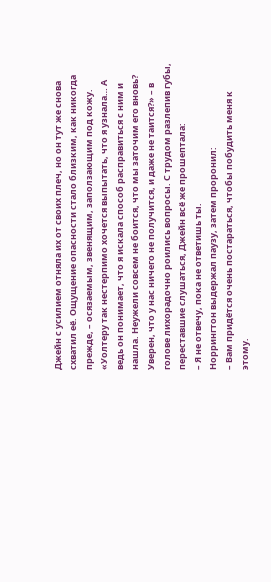Джейн с усилием отняла их от своих плеч, но он тут же снова схватил её. Ощущение опасности стало близким, как никогда прежде, – осязаемым, звенящим, заползающим под кожу. «Уолтеру так нестерпимо хочется выпытать, что я узнала… А ведь он понимает, что я искала способ расправиться с ним и нашла. Неужели совсем не боится, что мы заточим его вновь? Уверен, что у нас ничего не получится, и даже не таится?» – в голове лихорадочно роились вопросы. С трудом разлепив губы, переставшие слушаться, Джейн всё же прошептала:
– Я не отвечу, пока не ответишь ты.
Норрингтон выдержал паузу, затем проронил:
– Вам придётся очень постараться, чтобы побудить меня к этому.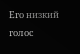Его низкий голос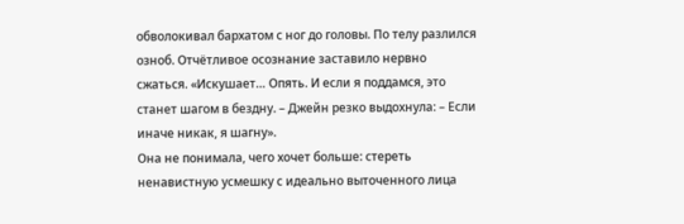обволокивал бархатом с ног до головы. По телу разлился озноб. Отчётливое осознание заставило нервно сжаться. «Искушает… Опять. И если я поддамся, это станет шагом в бездну. – Джейн резко выдохнула: – Если иначе никак, я шагну».
Она не понимала, чего хочет больше: стереть ненавистную усмешку с идеально выточенного лица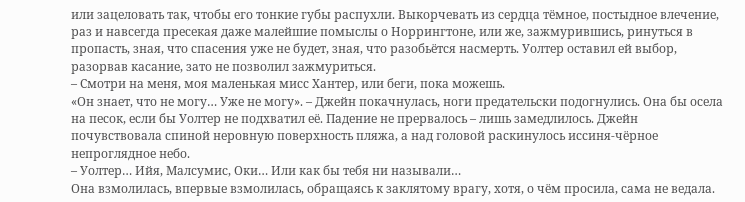или зацеловать так, чтобы его тонкие губы распухли. Выкорчевать из сердца тёмное, постыдное влечение, раз и навсегда пресекая даже малейшие помыслы о Норрингтоне, или же, зажмурившись, ринуться в пропасть, зная, что спасения уже не будет, зная, что разобьётся насмерть. Уолтер оставил ей выбор, разорвав касание, зато не позволил зажмуриться.
– Смотри на меня, моя маленькая мисс Хантер, или беги, пока можешь.
«Он знает, что не могу… Уже не могу». – Джейн покачнулась, ноги предательски подогнулись. Она бы осела на песок, если бы Уолтер не подхватил её. Падение не прервалось – лишь замедлилось. Джейн почувствовала спиной неровную поверхность пляжа, а над головой раскинулось иссиня-чёрное непроглядное небо.
– Уолтер… Ийя, Малсумис, Оки… Или как бы тебя ни называли…
Она взмолилась, впервые взмолилась, обращаясь к заклятому врагу, хотя, о чём просила, сама не ведала.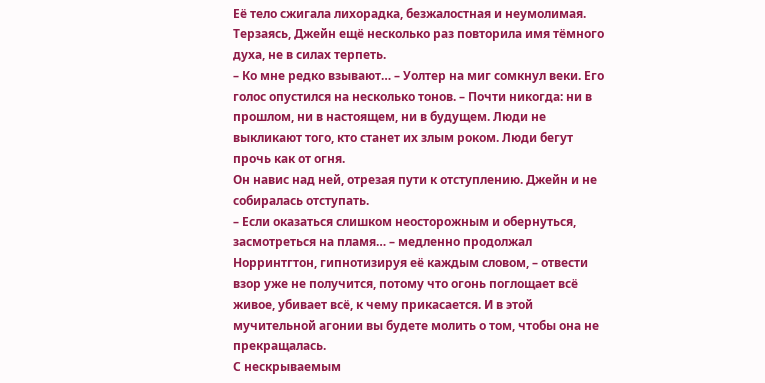Её тело сжигала лихорадка, безжалостная и неумолимая. Терзаясь, Джейн ещё несколько раз повторила имя тёмного духа, не в силах терпеть.
– Ко мне редко взывают… – Уолтер на миг сомкнул веки. Его голос опустился на несколько тонов. – Почти никогда: ни в прошлом, ни в настоящем, ни в будущем. Люди не выкликают того, кто станет их злым роком. Люди бегут прочь как от огня.
Он навис над ней, отрезая пути к отступлению. Джейн и не собиралась отступать.
– Если оказаться слишком неосторожным и обернуться, засмотреться на пламя… – медленно продолжал Норринтгтон, гипнотизируя её каждым словом, – отвести взор уже не получится, потому что огонь поглощает всё живое, убивает всё, к чему прикасается. И в этой мучительной агонии вы будете молить о том, чтобы она не прекращалась.
С нескрываемым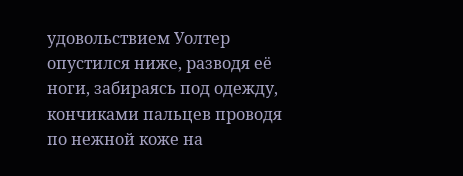удовольствием Уолтер опустился ниже, разводя её ноги, забираясь под одежду, кончиками пальцев проводя по нежной коже на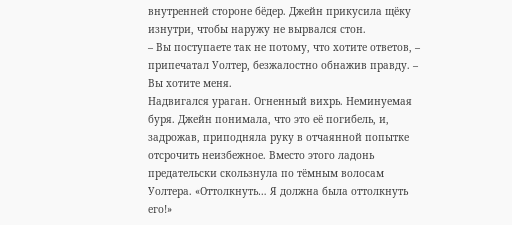внутренней стороне бёдер. Джейн прикусила щёку изнутри, чтобы наружу не вырвался стон.
– Вы поступаете так не потому, что хотите ответов, – припечатал Уолтер, безжалостно обнажив правду. – Вы хотите меня.
Надвигался ураган. Огненный вихрь. Неминуемая буря. Джейн понимала, что это её погибель, и, задрожав, приподняла руку в отчаянной попытке отсрочить неизбежное. Вместо этого ладонь предательски скользнула по тёмным волосам Уолтера. «Оттолкнуть… Я должна была оттолкнуть его!»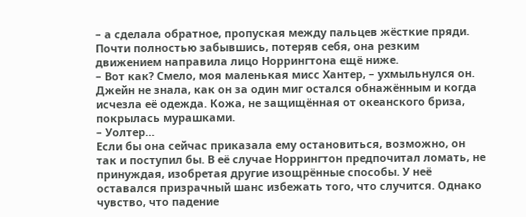– а сделала обратное, пропуская между пальцев жёсткие пряди. Почти полностью забывшись, потеряв себя, она резким движением направила лицо Норрингтона ещё ниже.
– Вот как? Смело, моя маленькая мисс Хантер, – ухмыльнулся он.
Джейн не знала, как он за один миг остался обнажённым и когда исчезла её одежда. Кожа, не защищённая от океанского бриза, покрылась мурашками.
– Уолтер…
Если бы она сейчас приказала ему остановиться, возможно, он так и поступил бы. В её случае Норрингтон предпочитал ломать, не принуждая, изобретая другие изощрённые способы. У неё оставался призрачный шанс избежать того, что случится. Однако чувство, что падение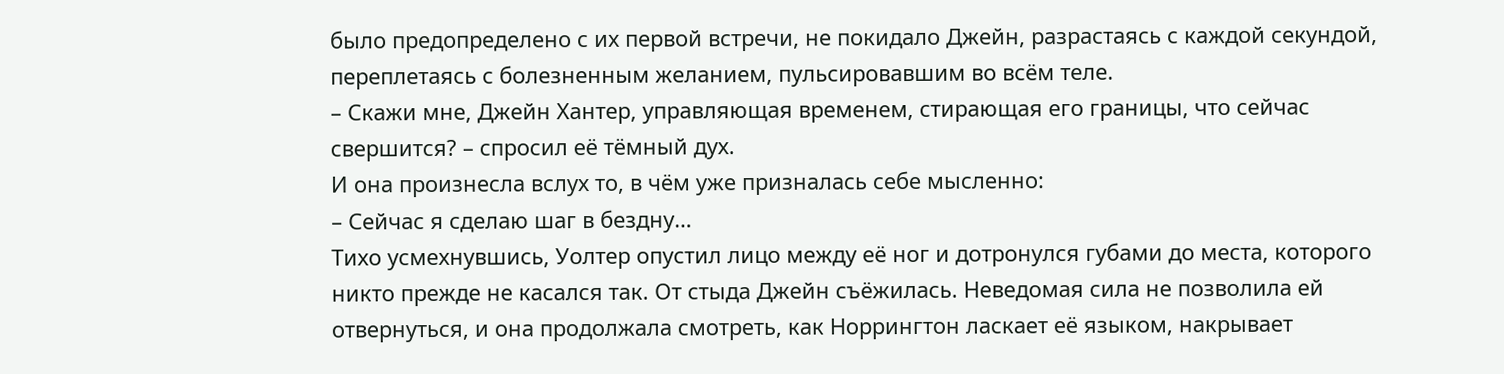было предопределено с их первой встречи, не покидало Джейн, разрастаясь с каждой секундой, переплетаясь с болезненным желанием, пульсировавшим во всём теле.
– Скажи мне, Джейн Хантер, управляющая временем, стирающая его границы, что сейчас свершится? – спросил её тёмный дух.
И она произнесла вслух то, в чём уже призналась себе мысленно:
– Сейчас я сделаю шаг в бездну…
Тихо усмехнувшись, Уолтер опустил лицо между её ног и дотронулся губами до места, которого никто прежде не касался так. От стыда Джейн съёжилась. Неведомая сила не позволила ей отвернуться, и она продолжала смотреть, как Норрингтон ласкает её языком, накрывает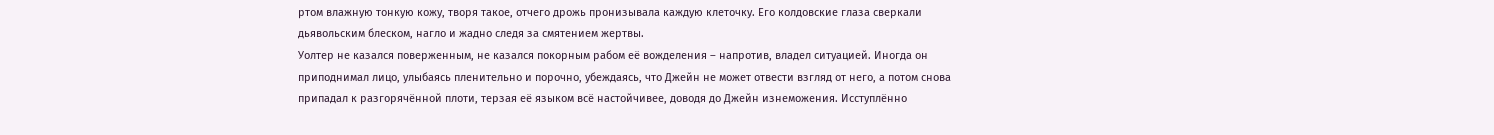ртом влажную тонкую кожу, творя такое, отчего дрожь пронизывала каждую клеточку. Его колдовские глаза сверкали дьявольским блеском, нагло и жадно следя за смятением жертвы.
Уолтер не казался поверженным, не казался покорным рабом её вожделения – напротив, владел ситуацией. Иногда он приподнимал лицо, улыбаясь пленительно и порочно, убеждаясь, что Джейн не может отвести взгляд от него, а потом снова припадал к разгорячённой плоти, терзая её языком всё настойчивее, доводя до Джейн изнеможения. Исступлённо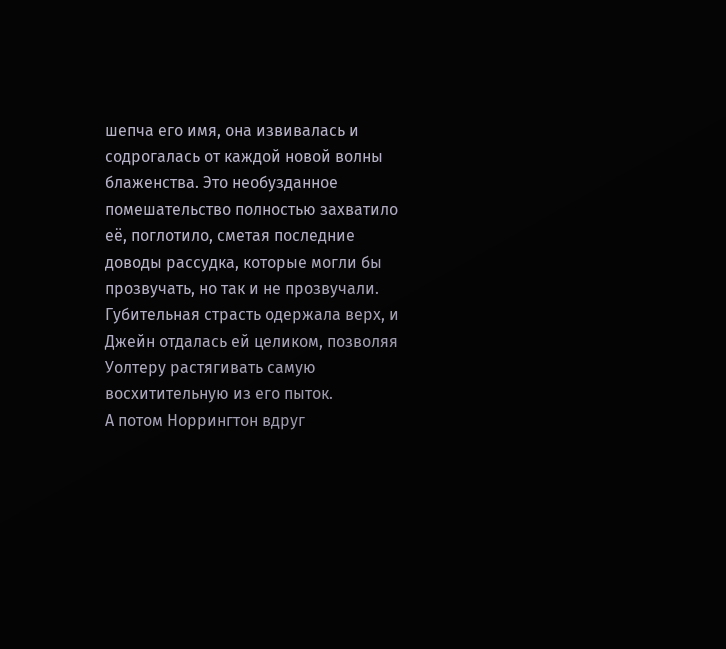шепча его имя, она извивалась и содрогалась от каждой новой волны блаженства. Это необузданное помешательство полностью захватило её, поглотило, сметая последние доводы рассудка, которые могли бы прозвучать, но так и не прозвучали. Губительная страсть одержала верх, и Джейн отдалась ей целиком, позволяя Уолтеру растягивать самую восхитительную из его пыток.
А потом Норрингтон вдруг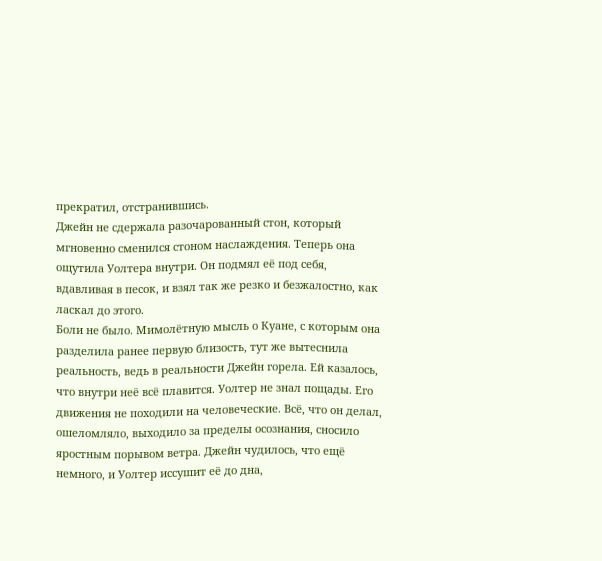прекратил, отстранившись.
Джейн не сдержала разочарованный стон, который мгновенно сменился стоном наслаждения. Теперь она ощутила Уолтера внутри. Он подмял её под себя, вдавливая в песок, и взял так же резко и безжалостно, как ласкал до этого.
Боли не было. Мимолётную мысль о Куане, с которым она разделила ранее первую близость, тут же вытеснила реальность, ведь в реальности Джейн горела. Ей казалось, что внутри неё всё плавится. Уолтер не знал пощады. Его движения не походили на человеческие. Всё, что он делал, ошеломляло, выходило за пределы осознания, сносило яростным порывом ветра. Джейн чудилось, что ещё немного, и Уолтер иссушит её до дна,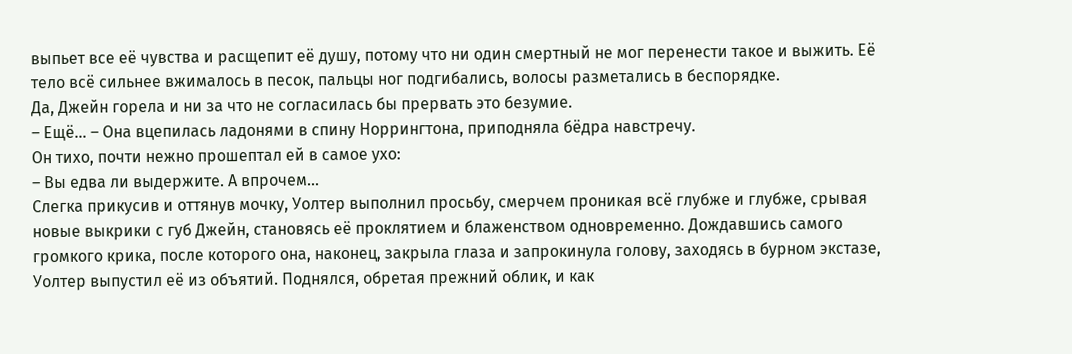выпьет все её чувства и расщепит её душу, потому что ни один смертный не мог перенести такое и выжить. Её тело всё сильнее вжималось в песок, пальцы ног подгибались, волосы разметались в беспорядке.
Да, Джейн горела и ни за что не согласилась бы прервать это безумие.
– Ещё… – Она вцепилась ладонями в спину Норрингтона, приподняла бёдра навстречу.
Он тихо, почти нежно прошептал ей в самое ухо:
– Вы едва ли выдержите. А впрочем…
Слегка прикусив и оттянув мочку, Уолтер выполнил просьбу, смерчем проникая всё глубже и глубже, срывая новые выкрики с губ Джейн, становясь её проклятием и блаженством одновременно. Дождавшись самого громкого крика, после которого она, наконец, закрыла глаза и запрокинула голову, заходясь в бурном экстазе, Уолтер выпустил её из объятий. Поднялся, обретая прежний облик, и как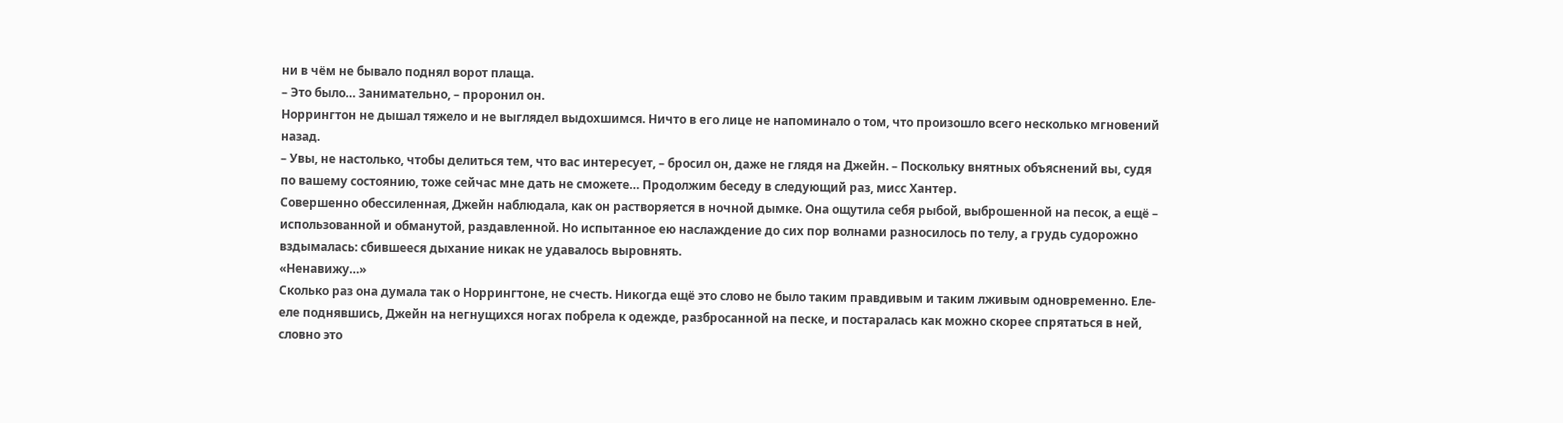ни в чём не бывало поднял ворот плаща.
– Это было… Занимательно, – проронил он.
Норрингтон не дышал тяжело и не выглядел выдохшимся. Ничто в его лице не напоминало о том, что произошло всего несколько мгновений назад.
– Увы, не настолько, чтобы делиться тем, что вас интересует, – бросил он, даже не глядя на Джейн. – Поскольку внятных объяснений вы, судя по вашему состоянию, тоже сейчас мне дать не сможете… Продолжим беседу в следующий раз, мисс Хантер.
Совершенно обессиленная, Джейн наблюдала, как он растворяется в ночной дымке. Она ощутила себя рыбой, выброшенной на песок, а ещё – использованной и обманутой, раздавленной. Но испытанное ею наслаждение до сих пор волнами разносилось по телу, а грудь судорожно вздымалась: сбившееся дыхание никак не удавалось выровнять.
«Ненавижу…»
Сколько раз она думала так о Норрингтоне, не счесть. Никогда ещё это слово не было таким правдивым и таким лживым одновременно. Еле-еле поднявшись, Джейн на негнущихся ногах побрела к одежде, разбросанной на песке, и постаралась как можно скорее спрятаться в ней, словно это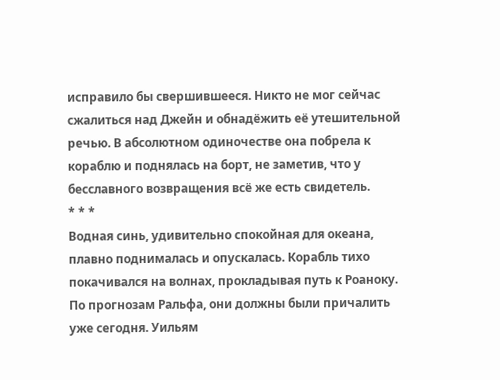исправило бы свершившееся. Никто не мог сейчас сжалиться над Джейн и обнадёжить её утешительной речью. В абсолютном одиночестве она побрела к кораблю и поднялась на борт, не заметив, что у бесславного возвращения всё же есть свидетель.
* * *
Водная синь, удивительно спокойная для океана, плавно поднималась и опускалась. Корабль тихо покачивался на волнах, прокладывая путь к Роаноку. По прогнозам Ральфа, они должны были причалить уже сегодня. Уильям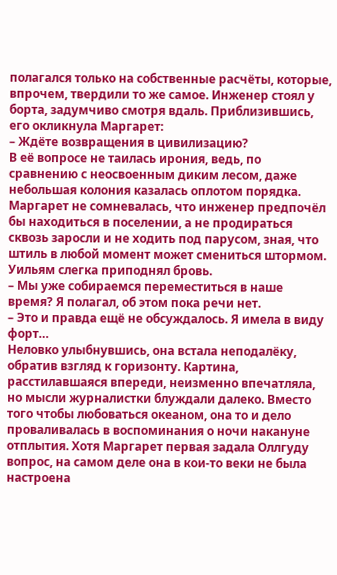полагался только на собственные расчёты, которые, впрочем, твердили то же самое. Инженер стоял у борта, задумчиво смотря вдаль. Приблизившись, его окликнула Маргарет:
– Ждёте возвращения в цивилизацию?
В её вопросе не таилась ирония, ведь, по сравнению с неосвоенным диким лесом, даже небольшая колония казалась оплотом порядка. Маргарет не сомневалась, что инженер предпочёл бы находиться в поселении, а не продираться сквозь заросли и не ходить под парусом, зная, что штиль в любой момент может смениться штормом.
Уильям слегка приподнял бровь.
– Мы уже собираемся переместиться в наше время? Я полагал, об этом пока речи нет.
– Это и правда ещё не обсуждалось. Я имела в виду форт…
Неловко улыбнувшись, она встала неподалёку, обратив взгляд к горизонту. Картина, расстилавшаяся впереди, неизменно впечатляла, но мысли журналистки блуждали далеко. Вместо того чтобы любоваться океаном, она то и дело проваливалась в воспоминания о ночи накануне отплытия. Хотя Маргарет первая задала Оллгуду вопрос, на самом деле она в кои-то веки не была настроена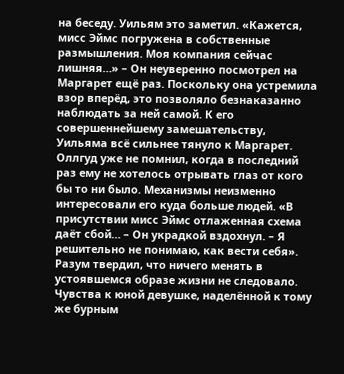на беседу. Уильям это заметил. «Кажется, мисс Эймс погружена в собственные размышления. Моя компания сейчас лишняя…» – Он неуверенно посмотрел на Маргарет ещё раз. Поскольку она устремила взор вперёд, это позволяло безнаказанно наблюдать за ней самой. К его совершеннейшему замешательству, Уильяма всё сильнее тянуло к Маргарет. Оллгуд уже не помнил, когда в последний раз ему не хотелось отрывать глаз от кого бы то ни было. Механизмы неизменно интересовали его куда больше людей. «В присутствии мисс Эймс отлаженная схема даёт сбой… – Он украдкой вздохнул. – Я решительно не понимаю, как вести себя».
Разум твердил, что ничего менять в устоявшемся образе жизни не следовало. Чувства к юной девушке, наделённой к тому же бурным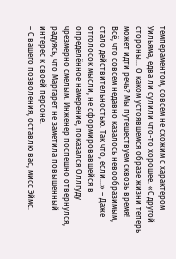темпераментом, совсем не схожим с характером Уильяма, едва ли сулили что-то хорошее. «С другой стороны… О каком устоявшемся образе жизни теперь может идти речь? Мы путешествуем сквозь время! Всё, что совсем недавно казалось невообразимым, стало действительностью. Так что, если…» – Даже отголосок мысли, не сформировавшейся в определённое намерение, показался Оллгуду чрезмерно смелым. Инженер поспешно отвернулся, радуясь, что Маргарет не заметила повышенный интерес к своей персоне.
– С вашего позволения, оставлю вас, мисс Эймс.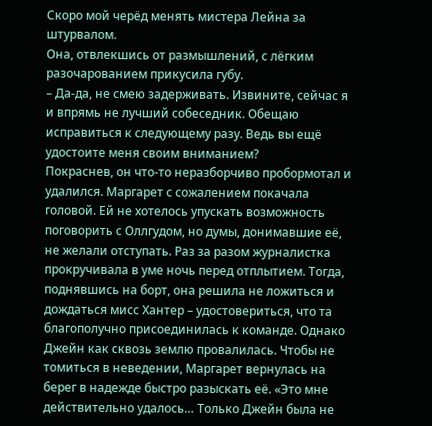Скоро мой черёд менять мистера Лейна за штурвалом.
Она, отвлекшись от размышлений, с лёгким разочарованием прикусила губу.
– Да-да, не смею задерживать. Извините, сейчас я и впрямь не лучший собеседник. Обещаю исправиться к следующему разу. Ведь вы ещё удостоите меня своим вниманием?
Покраснев, он что-то неразборчиво пробормотал и удалился. Маргарет с сожалением покачала головой. Ей не хотелось упускать возможность поговорить с Оллгудом, но думы, донимавшие её, не желали отступать. Раз за разом журналистка прокручивала в уме ночь перед отплытием. Тогда, поднявшись на борт, она решила не ложиться и дождаться мисс Хантер – удостовериться, что та благополучно присоединилась к команде. Однако Джейн как сквозь землю провалилась. Чтобы не томиться в неведении, Маргарет вернулась на берег в надежде быстро разыскать её. «Это мне действительно удалось… Только Джейн была не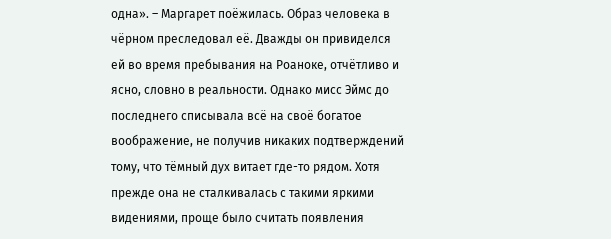одна». – Маргарет поёжилась. Образ человека в чёрном преследовал её. Дважды он привиделся ей во время пребывания на Роаноке, отчётливо и ясно, словно в реальности. Однако мисс Эймс до последнего списывала всё на своё богатое воображение, не получив никаких подтверждений тому, что тёмный дух витает где-то рядом. Хотя прежде она не сталкивалась с такими яркими видениями, проще было считать появления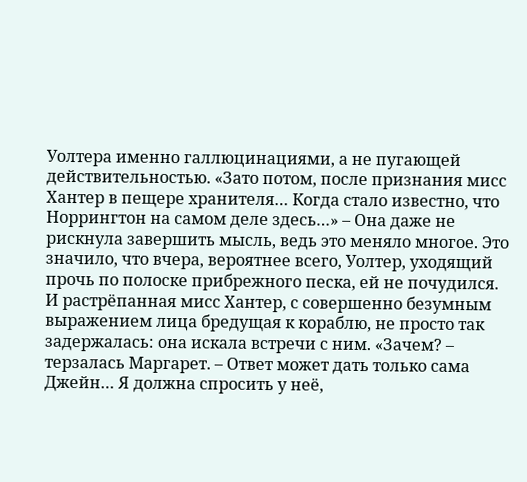Уолтера именно галлюцинациями, а не пугающей действительностью. «Зато потом, после признания мисс Хантер в пещере хранителя… Когда стало известно, что Норрингтон на самом деле здесь…» – Она даже не рискнула завершить мысль, ведь это меняло многое. Это значило, что вчера, вероятнее всего, Уолтер, уходящий прочь по полоске прибрежного песка, ей не почудился. И растрёпанная мисс Хантер, с совершенно безумным выражением лица бредущая к кораблю, не просто так задержалась: она искала встречи с ним. «Зачем? – терзалась Маргарет. – Ответ может дать только сама Джейн… Я должна спросить у неё,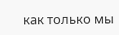как только мы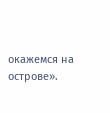окажемся на острове».